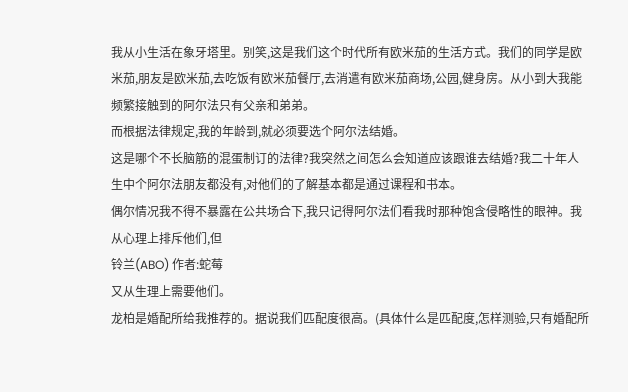我从小生活在象牙塔里。别笑,这是我们这个时代所有欧米茄的生活方式。我们的同学是欧米茄,朋友是欧米茄,去吃饭有欧米茄餐厅,去消遣有欧米茄商场,公园,健身房。从小到大我能频繁接触到的阿尔法只有父亲和弟弟。
而根据法律规定,我的年龄到,就必须要选个阿尔法结婚。
这是哪个不长脑筋的混蛋制订的法律?我突然之间怎么会知道应该跟谁去结婚?我二十年人生中个阿尔法朋友都没有,对他们的了解基本都是通过课程和书本。
偶尔情况我不得不暴露在公共场合下,我只记得阿尔法们看我时那种饱含侵略性的眼神。我从心理上排斥他们,但
铃兰(ABO) 作者:蛇莓
又从生理上需要他们。
龙柏是婚配所给我推荐的。据说我们匹配度很高。(具体什么是匹配度,怎样测验,只有婚配所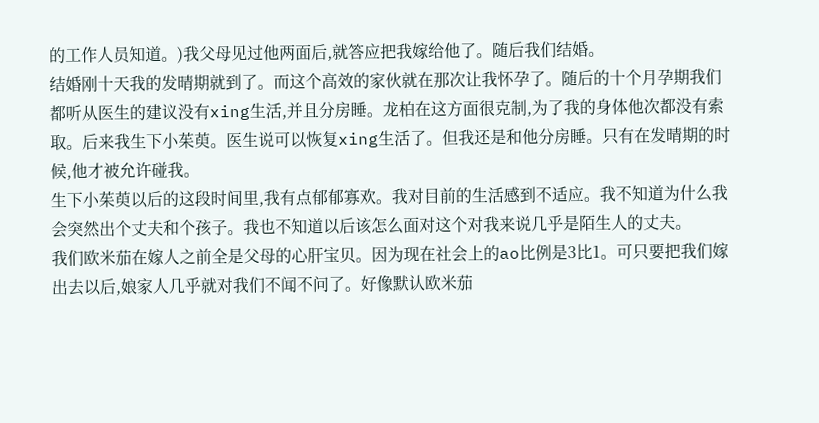的工作人员知道。)我父母见过他两面后,就答应把我嫁给他了。随后我们结婚。
结婚刚十天我的发晴期就到了。而这个高效的家伙就在那次让我怀孕了。随后的十个月孕期我们都听从医生的建议没有xing生活,并且分房睡。龙柏在这方面很克制,为了我的身体他次都没有索取。后来我生下小茱萸。医生说可以恢复xing生活了。但我还是和他分房睡。只有在发晴期的时候,他才被允许碰我。
生下小茱萸以后的这段时间里,我有点郁郁寡欢。我对目前的生活感到不适应。我不知道为什么我会突然出个丈夫和个孩子。我也不知道以后该怎么面对这个对我来说几乎是陌生人的丈夫。
我们欧米茄在嫁人之前全是父母的心肝宝贝。因为现在社会上的ao比例是3比1。可只要把我们嫁出去以后,娘家人几乎就对我们不闻不问了。好像默认欧米茄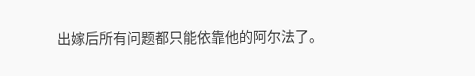出嫁后所有问题都只能依靠他的阿尔法了。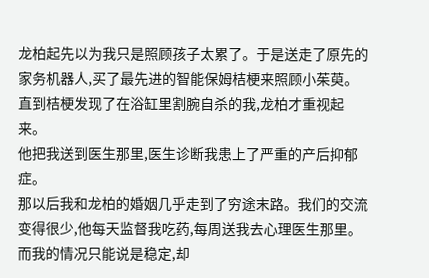龙柏起先以为我只是照顾孩子太累了。于是送走了原先的家务机器人,买了最先进的智能保姆桔梗来照顾小茱萸。直到桔梗发现了在浴缸里割腕自杀的我,龙柏才重视起来。
他把我送到医生那里,医生诊断我患上了严重的产后抑郁症。
那以后我和龙柏的婚姻几乎走到了穷途末路。我们的交流变得很少,他每天监督我吃药,每周送我去心理医生那里。而我的情况只能说是稳定,却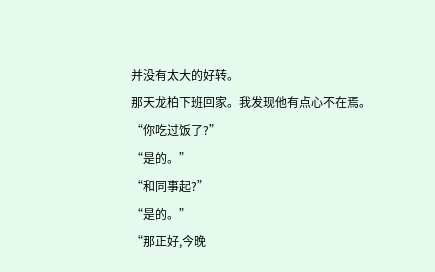并没有太大的好转。
那天龙柏下班回家。我发现他有点心不在焉。
“你吃过饭了?”
“是的。”
“和同事起?”
“是的。”
“那正好,今晚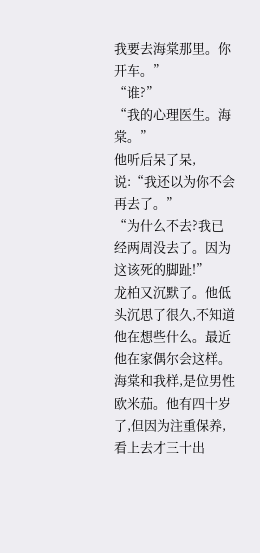我要去海棠那里。你开车。”
“谁?”
“我的心理医生。海棠。”
他听后呆了呆,说:“我还以为你不会再去了。”
“为什么不去?我已经两周没去了。因为这该死的脚趾!”
龙柏又沉默了。他低头沉思了很久,不知道他在想些什么。最近他在家偶尔会这样。
海棠和我样,是位男性欧米茄。他有四十岁了,但因为注重保养,看上去才三十出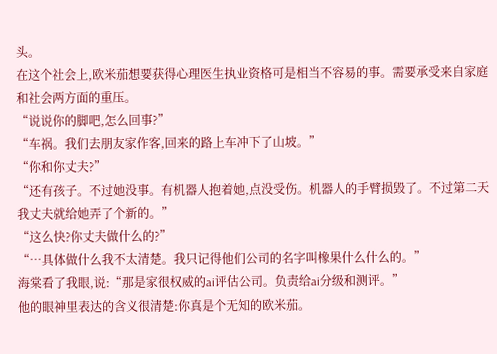头。
在这个社会上,欧米茄想要获得心理医生执业资格可是相当不容易的事。需要承受来自家庭和社会两方面的重压。
“说说你的脚吧,怎么回事?”
“车祸。我们去朋友家作客,回来的路上车冲下了山坡。”
“你和你丈夫?”
“还有孩子。不过她没事。有机器人抱着她,点没受伤。机器人的手臂损毁了。不过第二天我丈夫就给她弄了个新的。”
“这么快?你丈夫做什么的?”
“…具体做什么我不太清楚。我只记得他们公司的名字叫橡果什么什么的。”
海棠看了我眼,说:“那是家很权威的ai评估公司。负责给ai分级和测评。”
他的眼神里表达的含义很清楚:你真是个无知的欧米茄。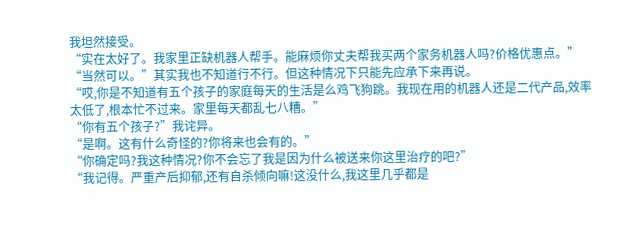我坦然接受。
“实在太好了。我家里正缺机器人帮手。能麻烦你丈夫帮我买两个家务机器人吗?价格优惠点。”
“当然可以。”其实我也不知道行不行。但这种情况下只能先应承下来再说。
“哎,你是不知道有五个孩子的家庭每天的生活是么鸡飞狗跳。我现在用的机器人还是二代产品,效率太低了,根本忙不过来。家里每天都乱七八糟。”
“你有五个孩子?”我诧异。
“是啊。这有什么奇怪的?你将来也会有的。”
“你确定吗?我这种情况?你不会忘了我是因为什么被送来你这里治疗的吧?”
“我记得。严重产后抑郁,还有自杀倾向嘛!这没什么,我这里几乎都是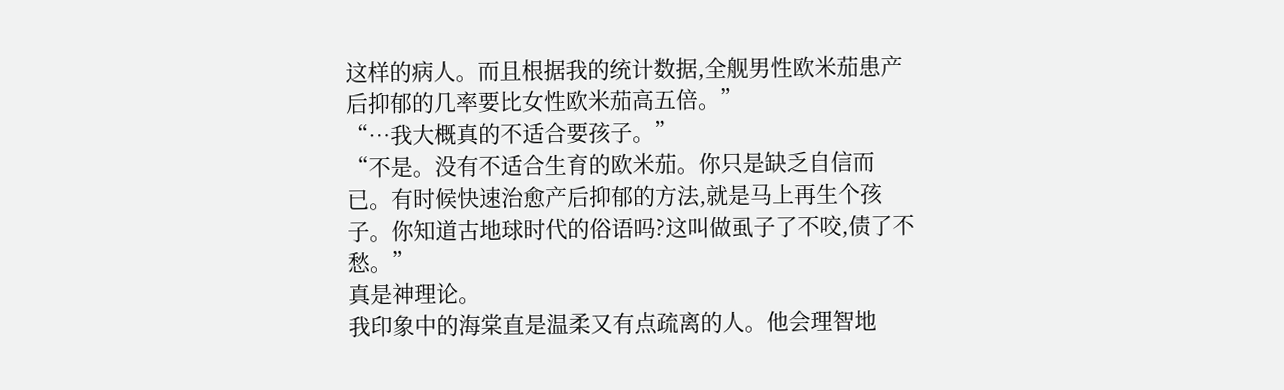这样的病人。而且根据我的统计数据,全舰男性欧米茄患产后抑郁的几率要比女性欧米茄高五倍。”
“…我大概真的不适合要孩子。”
“不是。没有不适合生育的欧米茄。你只是缺乏自信而已。有时候快速治愈产后抑郁的方法,就是马上再生个孩子。你知道古地球时代的俗语吗?这叫做虱子了不咬,债了不愁。”
真是神理论。
我印象中的海棠直是温柔又有点疏离的人。他会理智地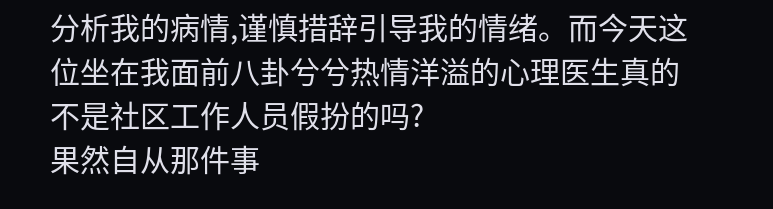分析我的病情,谨慎措辞引导我的情绪。而今天这位坐在我面前八卦兮兮热情洋溢的心理医生真的不是社区工作人员假扮的吗?
果然自从那件事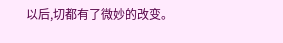以后,切都有了微妙的改变。